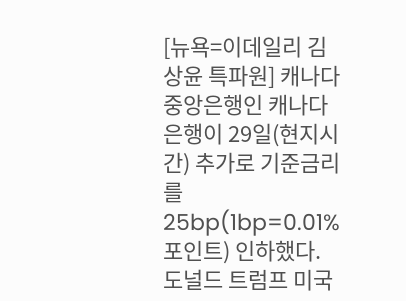[뉴욕=이데일리 김상윤 특파원] 캐나다 중앙은행인 캐나다은행이 29일(현지시간) 추가로 기준금리를 25bp(1bp=0.01%포인트) 인하했다. 도널드 트럼프 미국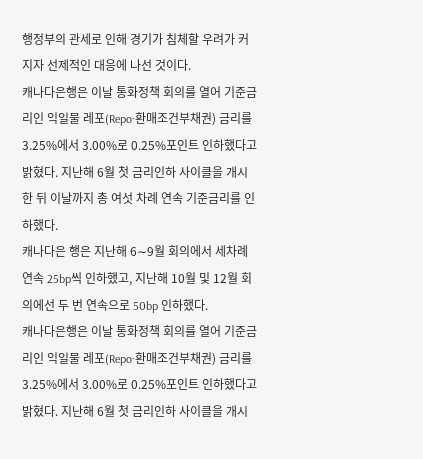행정부의 관세로 인해 경기가 침체할 우려가 커지자 선제적인 대응에 나선 것이다.
캐나다은행은 이날 통화정책 회의를 열어 기준금리인 익일물 레포(Repo·환매조건부채권) 금리를 3.25%에서 3.00%로 0.25%포인트 인하했다고 밝혔다. 지난해 6월 첫 금리인하 사이클을 개시한 뒤 이날까지 총 여섯 차례 연속 기준금리를 인하했다.
캐나다은 행은 지난해 6∼9월 회의에서 세차례 연속 25bp씩 인하했고, 지난해 10월 및 12월 회의에선 두 번 연속으로 50bp 인하했다.
캐나다은행은 이날 통화정책 회의를 열어 기준금리인 익일물 레포(Repo·환매조건부채권) 금리를 3.25%에서 3.00%로 0.25%포인트 인하했다고 밝혔다. 지난해 6월 첫 금리인하 사이클을 개시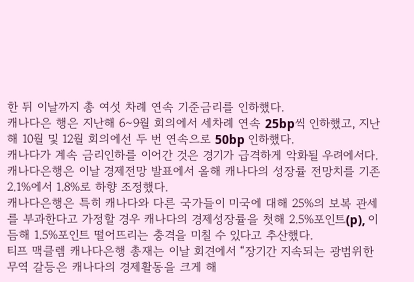한 뒤 이날까지 총 여섯 차례 연속 기준금리를 인하했다.
캐나다은 행은 지난해 6∼9월 회의에서 세차례 연속 25bp씩 인하했고, 지난해 10월 및 12월 회의에선 두 번 연속으로 50bp 인하했다.
캐나다가 계속 금리인하를 이어간 것은 경기가 급격하게 악화될 우려에서다. 캐나다은행은 이날 경제전망 발표에서 올해 캐나다의 성장률 전망치를 기존 2.1%에서 1.8%로 하향 조정했다.
캐나다은행은 특히 캐나다와 다른 국가들이 미국에 대해 25%의 보복 관세를 부과한다고 가정할 경우 캐나다의 경제성장률을 첫해 2.5%포인트(p), 이듬해 1.5%포인트 떨어뜨리는 충격을 미칠 수 있다고 추산했다.
티프 맥클렘 캐나다은행 총재는 이날 회견에서 “장기간 지속되는 광범위한 무역 갈등은 캐나다의 경제활동을 크게 해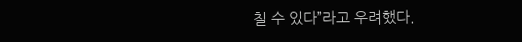칠 수 있다”라고 우려했다.